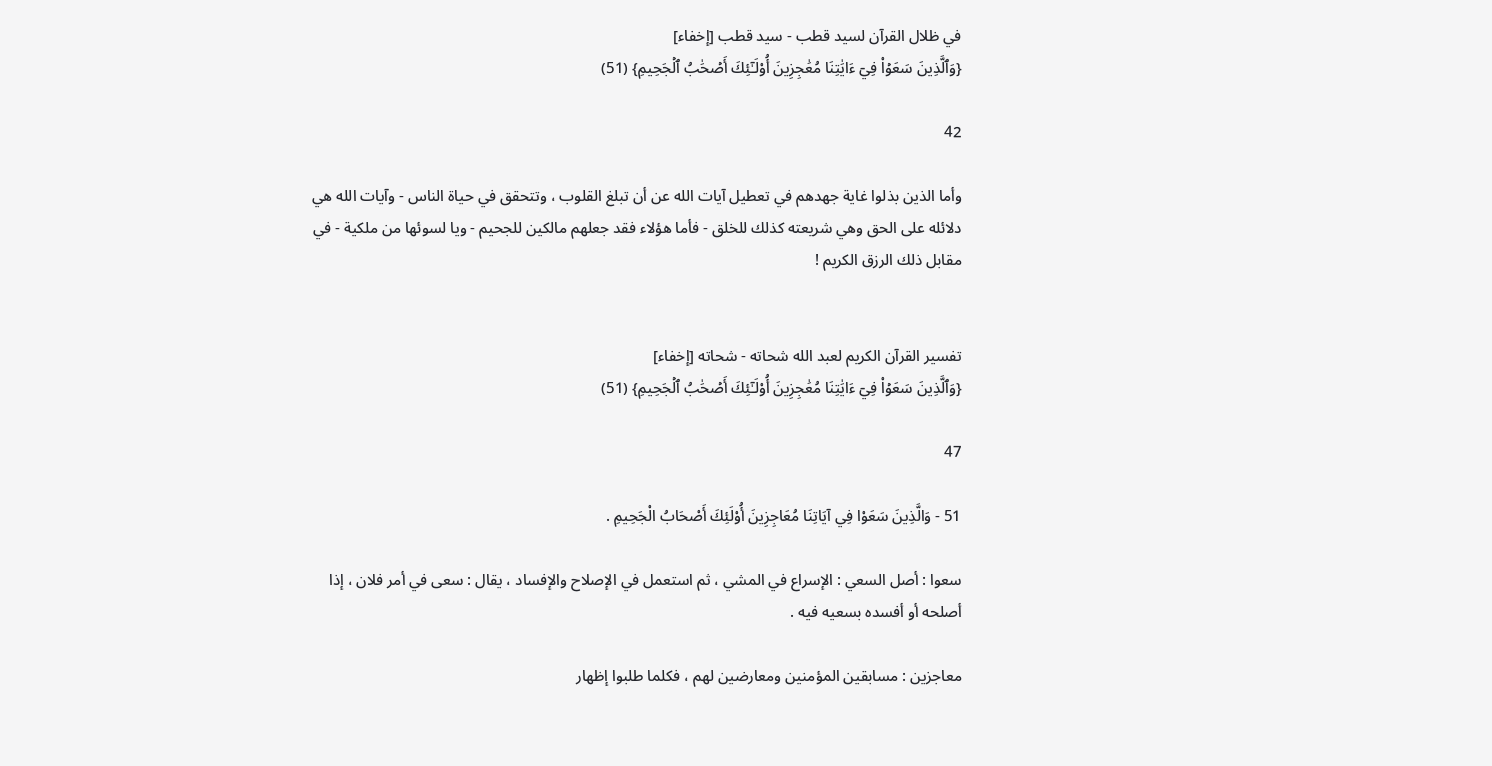في ظلال القرآن لسيد قطب - سيد قطب [إخفاء]
{وَٱلَّذِينَ سَعَوۡاْ فِيٓ ءَايَٰتِنَا مُعَٰجِزِينَ أُوْلَـٰٓئِكَ أَصۡحَٰبُ ٱلۡجَحِيمِ} (51)

42

وأما الذين بذلوا غاية جهدهم في تعطيل آيات الله عن أن تبلغ القلوب ، وتتحقق في حياة الناس - وآيات الله هي دلائله على الحق وهي شريعته كذلك للخلق - فأما هؤلاء فقد جعلهم مالكين للجحيم - ويا لسوئها من ملكية - في مقابل ذلك الرزق الكريم !


تفسير القرآن الكريم لعبد الله شحاته - شحاته [إخفاء]
{وَٱلَّذِينَ سَعَوۡاْ فِيٓ ءَايَٰتِنَا مُعَٰجِزِينَ أُوْلَـٰٓئِكَ أَصۡحَٰبُ ٱلۡجَحِيمِ} (51)

47

51 - وَالَّذِينَ سَعَوْا فِي آيَاتِنَا مُعَاجِزِينَ أُوْلَئِكَ أَصْحَابُ الْجَحِيمِ .

سعوا : أصل السعي : الإسراع في المشي ، ثم استعمل في الإصلاح والإفساد ، يقال : سعى في أمر فلان ، إذا أصلحه أو أفسده بسعيه فيه .

معاجزين : مسابقين المؤمنين ومعارضين لهم ، فكلما طلبوا إظهار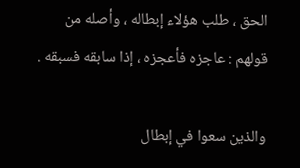الحق ، طلب هؤلاء إبطاله ، وأصله من قولهم : عاجزه فأعجزه ، إذا سابقه فسبقه .

والذين سعوا في إبطال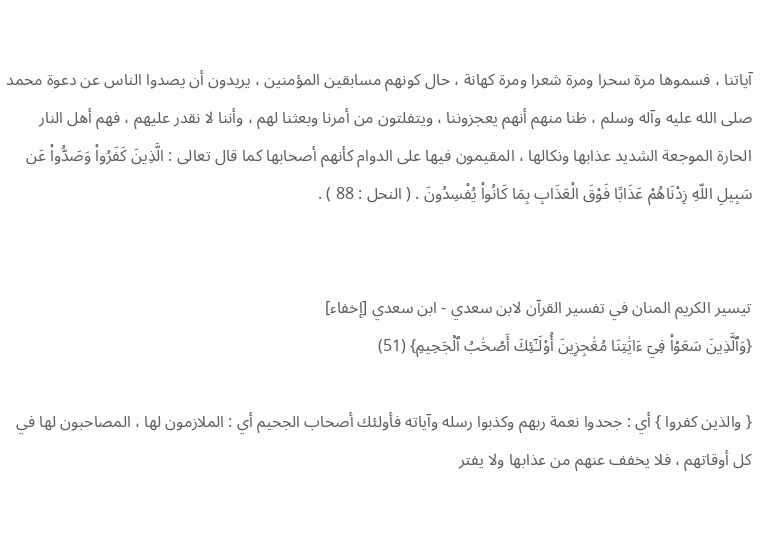آياتنا ، فسموها مرة سحرا ومرة شعرا ومرة كهانة ، حال كونهم مسابقين المؤمنين ، يريدون أن يصدوا الناس عن دعوة محمد صلى الله عليه وآله وسلم ، ظنا منهم أنهم يعجزوننا ، ويتفلتون من أمرنا وبعثنا لهم ، وأننا لا نقدر عليهم ، فهم أهل النار الحارة الموجعة الشديد عذابها ونكالها ، المقيمون فيها على الدوام كأنهم أصحابها كما قال تعالى : الَّذِينَ كَفَرُواْ وَصَدُّواْ عَن سَبِيلِ اللّهِ زِدْنَاهُمْ عَذَابًا فَوْقَ الْعَذَابِ بِمَا كَانُواْ يُفْسِدُونَ . ( النحل : 88 ) .


تيسير الكريم المنان في تفسير القرآن لابن سعدي - ابن سعدي [إخفاء]
{وَٱلَّذِينَ سَعَوۡاْ فِيٓ ءَايَٰتِنَا مُعَٰجِزِينَ أُوْلَـٰٓئِكَ أَصۡحَٰبُ ٱلۡجَحِيمِ} (51)

{ والذين كفروا } أي : جحدوا نعمة ربهم وكذبوا رسله وآياته فأولئك أصحاب الجحيم أي : الملازمون لها ، المصاحبون لها في كل أوقاتهم ، فلا يخفف عنهم من عذابها ولا يفتر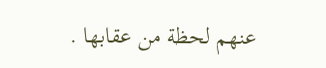عنهم لحظة من عقابها .